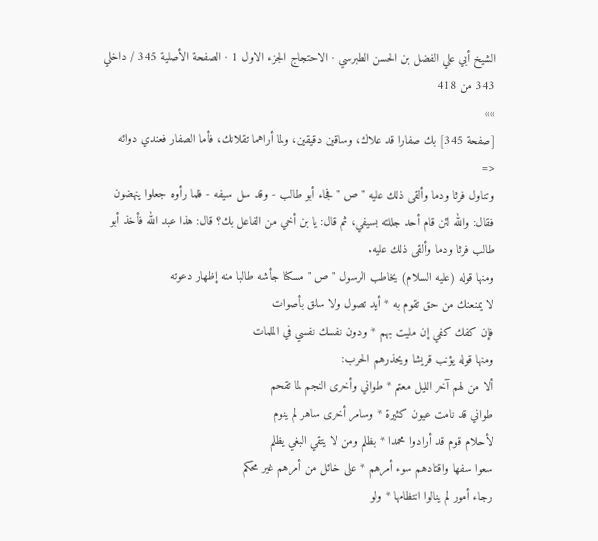الشيخ أبي علي الفضل بن الحسن الطبرسي · الاحتجاج الجزء الاول 1 · الصفحة الأصلية 345 / داخلي 343 من 418
»»
[صفحة 345] بك صفارا قد علاك، وساقين دقيقين، ولما أراهما تقلانك، فأما الصفار فعندي دوائه
<=
وتناول فرثا ودما وألقى ذلك عليه " ص " فجاء أبو طالب - وقد سل سيفه - فلما رأوه جعلوا ينهضون فقال: والله لئن قام أحد جللته بسيفي، ثم قال: يا بن أخي من الفاعل بك؟ قال: هذا عبد الله فأخذ أبو طالب فرثا ودما وألقى ذلك عليه.
ومنها قوله (عليه السلام) يخاطب الرسول " ص " مسكنا جأشه طالبا منه إظهار دعوته
لا يمنعنك من حق تقوم به * أيد تصول ولا سلق بأصوات
فإن كفك كفي إن مليت بهم * ودون نفسك نفسي في الملمات
ومنها قوله يؤنب قريشا ويحذرهم الحرب:
ألا من لهم آخر الليل معتم * طواني وأخرى النجم لما تقحم
طواني قد نامت عيون كثيرة * وسامر أخرى ساهر لم ينوم
لأحلام قوم قد أرادوا محمدا * بظلم ومن لا يتقي البغي يظلم
سعوا سفها واقتادهم سوء أمرهم * على خائل من أمرهم غير محكم
رجاء أمور لم ينالوا انتظامها * ولو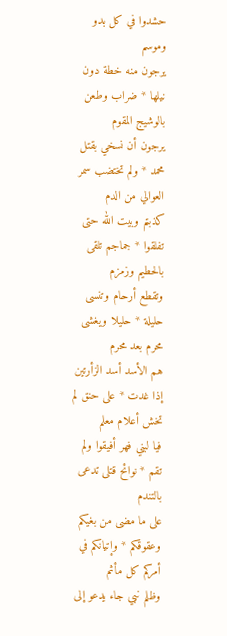حشدوا في كل بدو وموسم
يرجون منه خطة دون نيلها * ضراب وطعن بالوشيج المقوم
يرجون أن نسخي بقتل محمد * ولم تختضب سمر العوالي من الدم
كذبتم وبيت الله حتى تفلقوا * جماجم تلقى بالحطيم وزمزم
وتقطع أرحام وتنسى حليلة * حليلا ويغشى محرم بعد محرم
هم الأسد أسد الزأرتين إذا غدت * على حنق لم تخش أعلام معلم
فيا لبني فهر أفيقوا ولم تقم * نوائح قتلى تدعى بالتندم
على ما مضى من بغيكم وعقوقكم * وإتيانكم في أمركم كل مأثم
وظلم نبي جاء يدعو إلى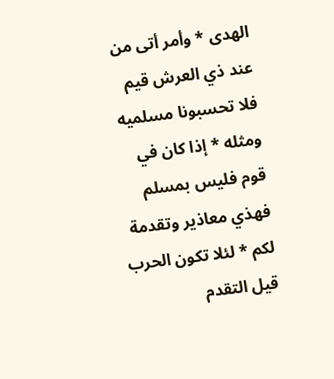الهدى * وأمر أتى من عند ذي العرش قيم
فلا تحسبونا مسلميه ومثله * إذا كان في قوم فليس بمسلم
فهذي معاذير وتقدمة لكم * لئلا تكون الحرب قيل التقدم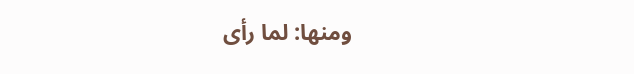ومنها: لما رأى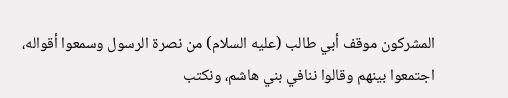المشركون موقف أبي طالب (عليه السلام) من نصرة الرسول وسمعوا أقواله، اجتمعوا بينهم وقالوا ننافي بني هاشم، ونكتب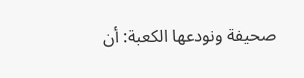صحيفة ونودعها الكعبة: أن